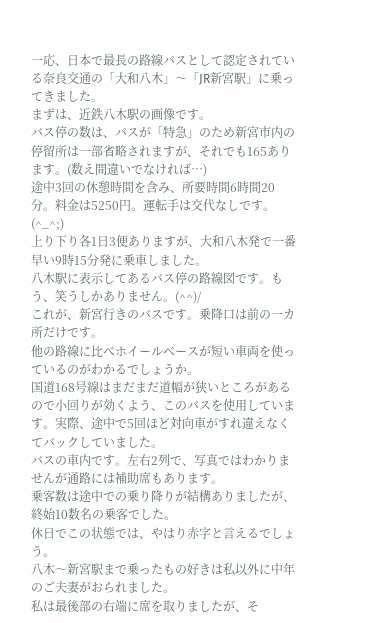一応、日本で最長の路線バスとして認定されている奈良交通の「大和八木」〜「JR新宮駅」に乗ってきました。
まずは、近鉄八木駅の画像です。
バス停の数は、バスが「特急」のため新宮市内の停留所は一部省略されますが、それでも165あります。(数え間違いでなければ…)
途中3回の休憩時間を含み、所要時間6時間20分。料金は5250円。運転手は交代なしです。(^_^;)
上り下り各1日3便ありますが、大和八木発で一番早い9時15分発に乗車しました。
八木駅に表示してあるバス停の路線図です。もう、笑うしかありません。(^^)/
これが、新宮行きのバスです。乗降口は前の一カ所だけです。
他の路線に比べホイールベースが短い車両を使っているのがわかるでしょうか。
国道168号線はまだまだ道幅が狭いところがあるので小回りが効くよう、このバスを使用しています。実際、途中で5回ほど対向車がすれ違えなくてバックしていました。
バスの車内です。左右2列で、写真ではわかりませんが通路には補助席もあります。
乗客数は途中での乗り降りが結構ありましたが、終始10数名の乗客でした。
休日でこの状態では、やはり赤字と言えるでしょう。
八木〜新宮駅まで乗ったもの好きは私以外に中年のご夫妻がおられました。
私は最後部の右端に席を取りましたが、そ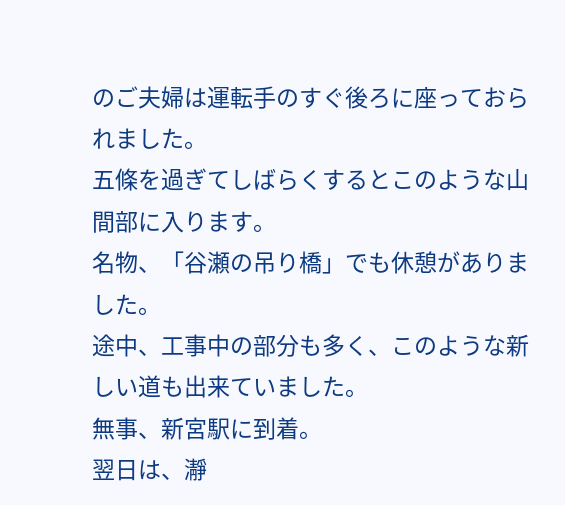のご夫婦は運転手のすぐ後ろに座っておられました。
五條を過ぎてしばらくするとこのような山間部に入ります。
名物、「谷瀬の吊り橋」でも休憩がありました。
途中、工事中の部分も多く、このような新しい道も出来ていました。
無事、新宮駅に到着。
翌日は、瀞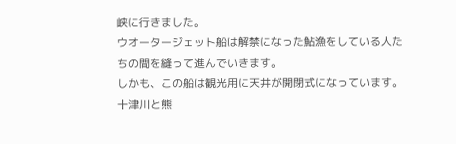峡に行きました。
ウオータージェット船は解禁になった鮎漁をしている人たちの間を縫って進んでいきます。
しかも、この船は観光用に天井が開閉式になっています。
十津川と熊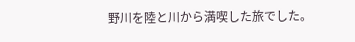野川を陸と川から満喫した旅でした。